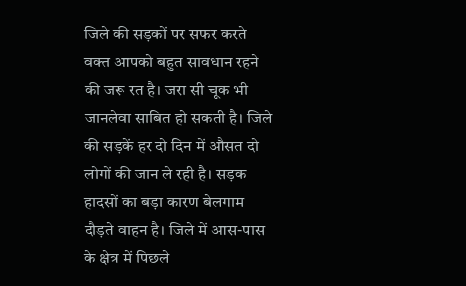जिले की सड़कों पर सफर करते वक्त आपको बहुत सावधान रहने की जरू रत है। जरा सी चूक भी जानलेवा साबित हो सकती है। जिले की सड़कें हर दो दिन में औसत दो लोगों की जान ले रही है। सड़क हादसों का बड़ा कारण बेलगाम दौड़ते वाहन है। जिले में आस-पास के क्षेत्र में पिछले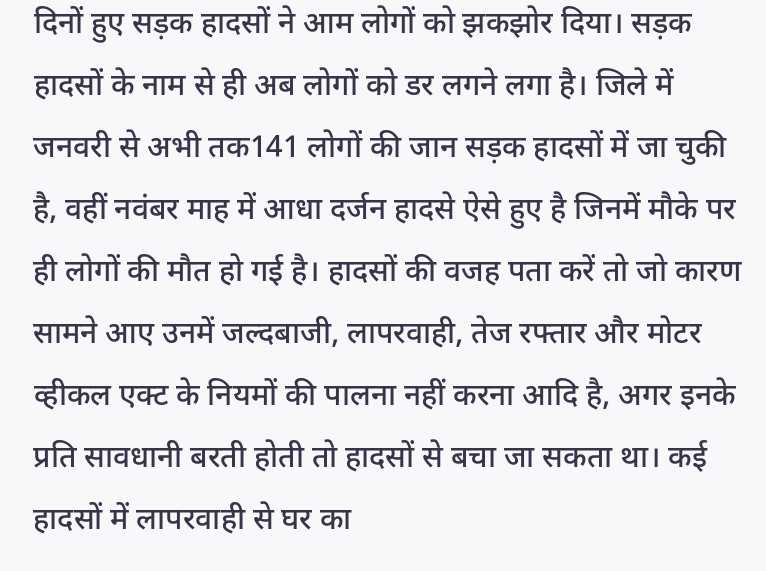दिनों हुए सड़क हादसों ने आम लोगों को झकझोर दिया। सड़क हादसों के नाम से ही अब लोगों को डर लगने लगा है। जिले में जनवरी से अभी तक141 लोगों की जान सड़क हादसों में जा चुकी है, वहीं नवंबर माह में आधा दर्जन हादसे ऐसे हुए है जिनमें मौके पर ही लोगों की मौत हो गई है। हादसों की वजह पता करें तो जो कारण सामने आए उनमें जल्दबाजी, लापरवाही, तेज रफ्तार और मोटर व्हीकल एक्ट के नियमों की पालना नहीं करना आदि है, अगर इनके प्रति सावधानी बरती होती तो हादसों से बचा जा सकता था। कई हादसों में लापरवाही से घर का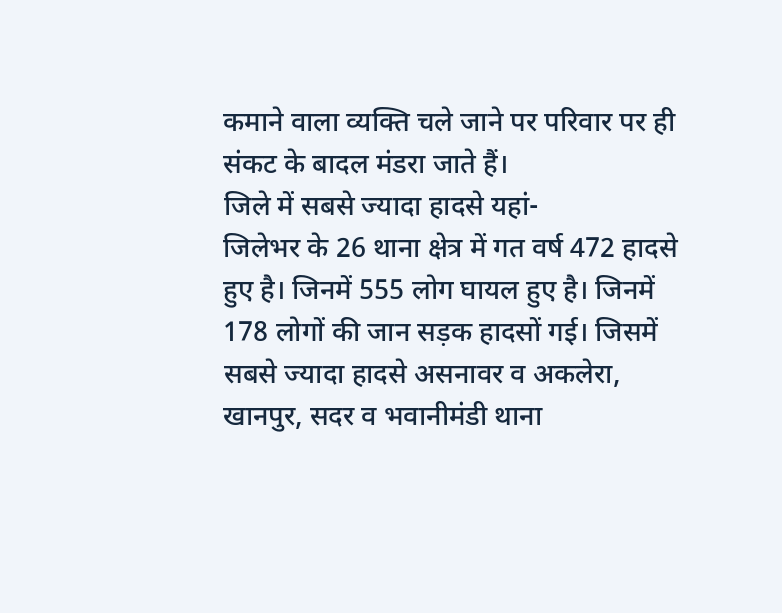कमाने वाला व्यक्ति चले जाने पर परिवार पर ही संकट के बादल मंडरा जाते हैं।
जिले में सबसे ज्यादा हादसे यहां-
जिलेभर के 26 थाना क्षेत्र में गत वर्ष 472 हादसे हुए है। जिनमें 555 लोग घायल हुए है। जिनमें 178 लोगों की जान सड़क हादसों गई। जिसमें सबसे ज्यादा हादसे असनावर व अकलेरा, खानपुर, सदर व भवानीमंडी थाना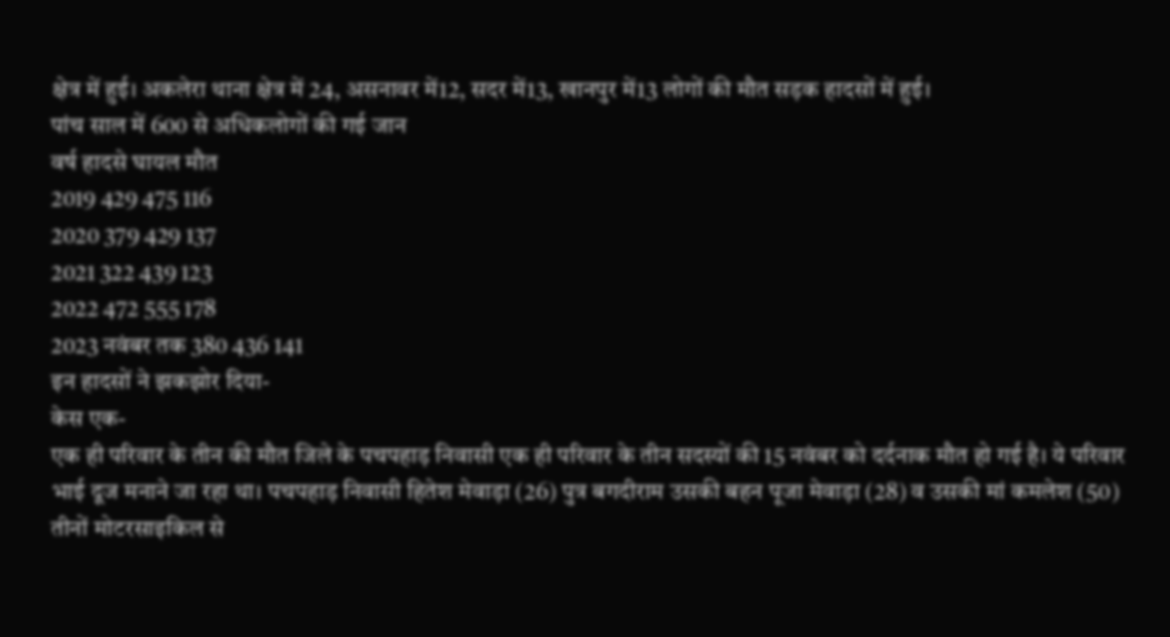क्षेत्र में हुई। अकलेरा थाना क्षेत्र में 24, असनावर में12, सदर में13, खानपुर में13 लोगों की मौत सड़क हादसों में हुई।
पांच साल में 600 से अधिकलोगों की गई जान
वर्ष हादसे घायल मौत
2019 429 475 116
2020 379 429 137
2021 322 439 123
2022 472 555 178
2023 नवंबर तक 380 436 141
इन हादसों ने झकझोर दिया-
केस एक-
एक ही परिवार के तीन की मौत जिले के पचपहाड़ निवासी एक ही परिवार के तीन सदस्यों की 15 नवंबर को दर्दनाक मौत हो गई है। ये परिवार भाई दूज मनाने जा रहा था। पचपहाड़ निवासी हितेश मेवाड़ा (26) पुत्र बगदीराम उसकी बहन पूजा मेवाड़ा (28) व उसकी मां कमलेश (50) तीनों मोटरसाइकिल से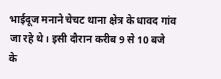भाईदूज मनाने चेचट थाना क्षेत्र के धावद गांव जा रहे थे। इसी दौरान करीब 9 से 10 बजे के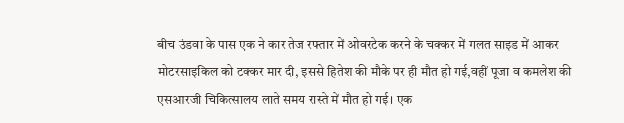बीच उंडवा के पास एक ने कार तेज रफ्तार में ओवरटेक करने के चक्कर में गलत साइड में आकर मोटरसाइकिल को टक्कर मार दी, इससे हितेश की मौके पर ही मौत हो गई,वहीं पूजा व कमलेश की एसआरजी चिकित्सालय लाते समय रास्ते में मौत हो गई। एक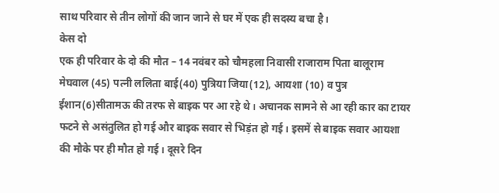साथ परिवार से तीन लोगों की जान जाने से घर में एक ही सदस्य बचा है।
केस दो
एक ही परिवार के दो की मौत – 14 नवंबर को चौमहला निवासी राजाराम पिता बालूराम मेघवाल (45) पत्नी ललिता बाई(40) पुत्रिया जिया(12), आयशा (10) व पुत्र ईशान(6)सीतामऊ की तरफ से बाइक पर आ रहे थे। अचानक सामने से आ रही कार का टायर फटने से असंतुलित हो गई और बाइक सवार से भिड़ंत हो गई। इसमें से बाइक सवार आयशा की मौके पर ही मौत हो गई। दूसरे दिन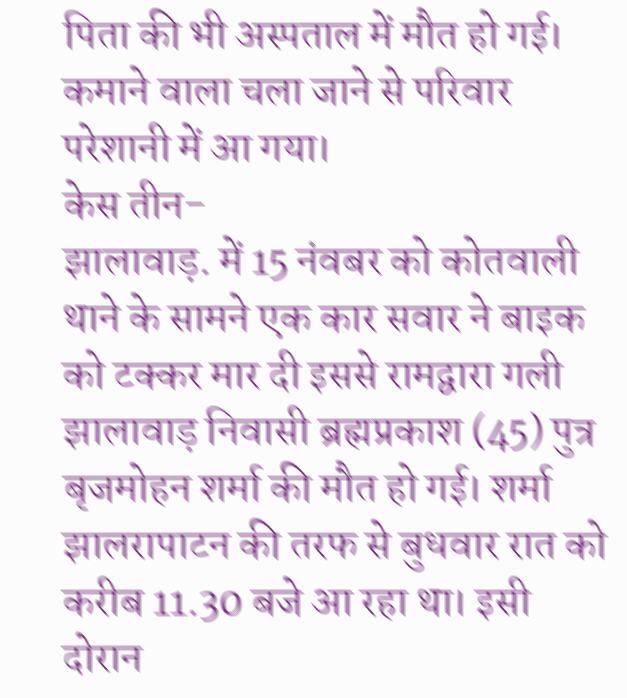पिता की भी अस्पताल में मौत हो गई। कमाने वाला चला जाने से परिवार परेशानी में आ गया।
केस तीन-
झालावाड़. में 15 नंवबर को कोतवाली थाने के सामने एक कार सवार ने बाइक को टक्कर मार दी इससे रामद्वारा गली झालावाड़ निवासी ब्रह्मप्रकाश (45) पुत्र बृजमोहन शर्मा की मौत हो गई। शर्मा झालरापाटन की तरफ से बुधवार रात को करीब 11.30 बजे आ रहा था। इसी दोरान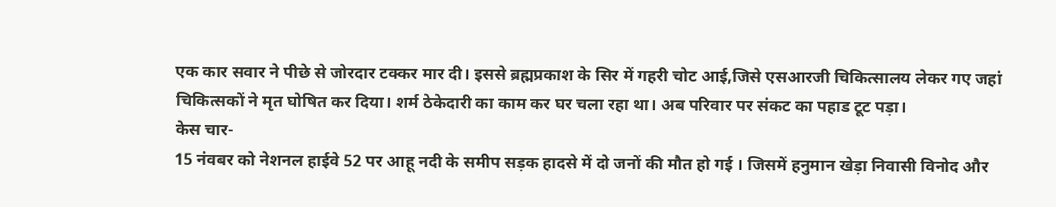एक कार सवार ने पीछे से जोरदार टक्कर मार दी। इससे ब्रह्मप्रकाश के सिर में गहरी चोट आई,जिसे एसआरजी चिकित्सालय लेकर गए जहां चिकित्सकों ने मृत घोषित कर दिया। शर्म ठेकेदारी का काम कर घर चला रहा था। अब परिवार पर संकट का पहाड टूट पड़ा।
केस चार-
15 नंवबर को नेशनल हाईवे 52 पर आहू नदी के समीप सड़क हादसे में दो जनों की मौत हो गई । जिसमें हनुमान खेड़ा निवासी विनोद और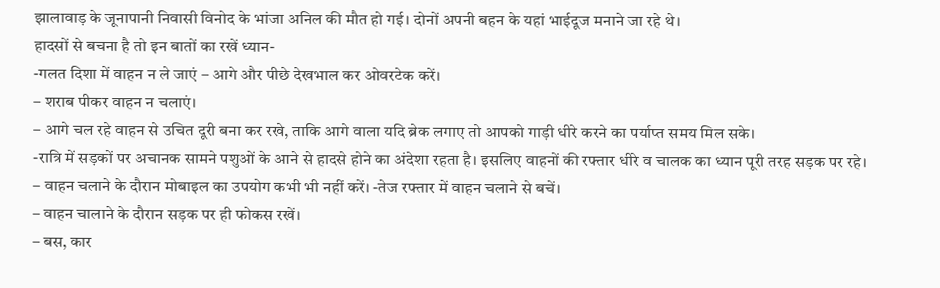झालावाड़ के जूनापानी निवासी विनोद के भांजा अनिल की मौत हो गई। दोनों अपनी बहन के यहां भाईदूज मनाने जा रहे थे।
हादसों से बचना है तो इन बातों का रखें ध्यान-
-गलत दिशा में वाहन न ले जाएं – आगे और पीछे देखभाल कर ओवरटेक करें।
– शराब पीकर वाहन न चलाएं।
– आगे चल रहे वाहन से उचित दूरी बना कर रखे, ताकि आगे वाला यदि ब्रेक लगाए तो आपको गाड़ी धीरे करने का पर्याप्त समय मिल सके।
-रात्रि में सड़कों पर अचानक सामने पशुओं के आने से हादसे होने का अंदेशा रहता है। इसलिए वाहनों की रफ्तार धीरे व चालक का ध्यान पूरी तरह सड़क पर रहे।
– वाहन चलाने के दौरान मोबाइल का उपयोग कभी भी नहीं करें। -तेज रफ्तार में वाहन चलाने से बचें।
– वाहन चालाने के दौरान सड़क पर ही फोकस रखें।
– बस, कार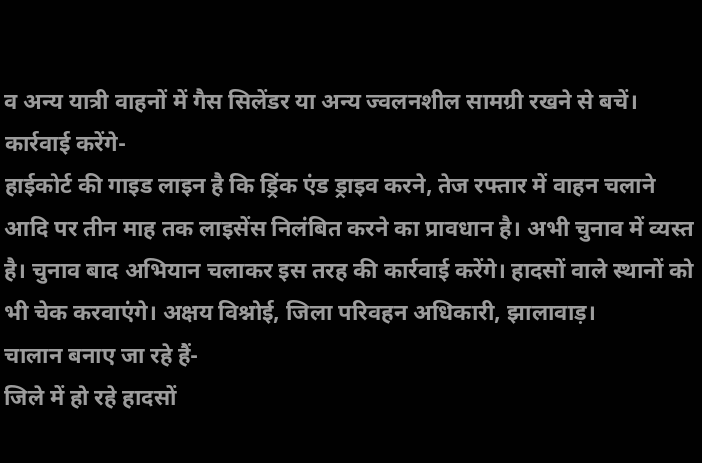व अन्य यात्री वाहनों में गैस सिलेंडर या अन्य ज्वलनशील सामग्री रखने से बचें।
कार्रवाई करेंगे-
हाईकोर्ट की गाइड लाइन है कि ड्रिंक एंड ड्राइव करने, तेज रफ्तार में वाहन चलाने आदि पर तीन माह तक लाइसेंस निलंबित करने का प्रावधान है। अभी चुनाव में व्यस्त है। चुनाव बाद अभियान चलाकर इस तरह की कार्रवाई करेंगे। हादसों वाले स्थानों को भी चेक करवाएंगे। अक्षय विश्नोई, जिला परिवहन अधिकारी, झालावाड़।
चालान बनाए जा रहे हैं-
जिले में हो रहे हादसों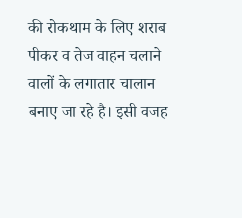की रोकथाम के लिए शराब पीकर व तेज वाहन चलाने वालों के लगातार चालान बनाए जा रहे है। इसी वजह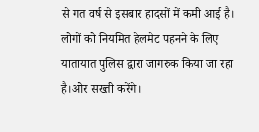से गत वर्ष से इसबार हादसों में कमी आई है। लोगों को नियमित हेलमेट पहनने के लिए यातायात पुलिस द्वारा जागरुक किया जा रहा है।ओर सख्ती करेंगे।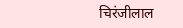चिरंजीलाल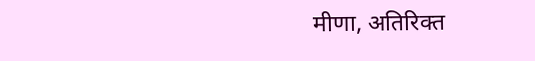मीणा, अतिरिक्त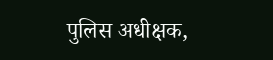पुलिस अधीक्षक,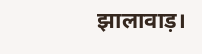झालावाड़।